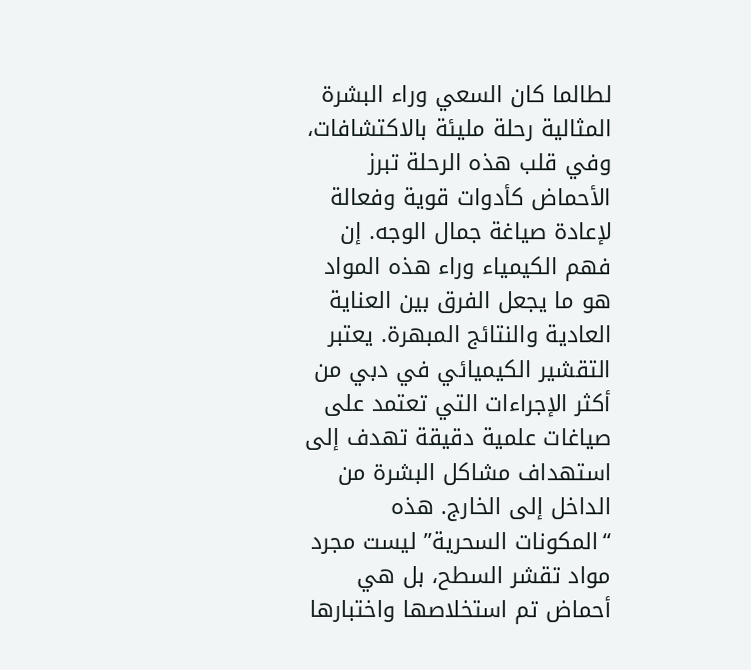لطالما كان السعي وراء البشرة المثالية رحلة مليئة بالاكتشافات، وفي قلب هذه الرحلة تبرز الأحماض كأدوات قوية وفعالة لإعادة صياغة جمال الوجه. إن فهم الكيمياء وراء هذه المواد هو ما يجعل الفرق بين العناية العادية والنتائج المبهرة. يعتبر التقشير الكيميائي في دبي من أكثر الإجراءات التي تعتمد على صياغات علمية دقيقة تهدف إلى استهداف مشاكل البشرة من الداخل إلى الخارج. هذه “المكونات السحرية” ليست مجرد مواد تقشر السطح، بل هي أحماض تم استخلاصها واختبارها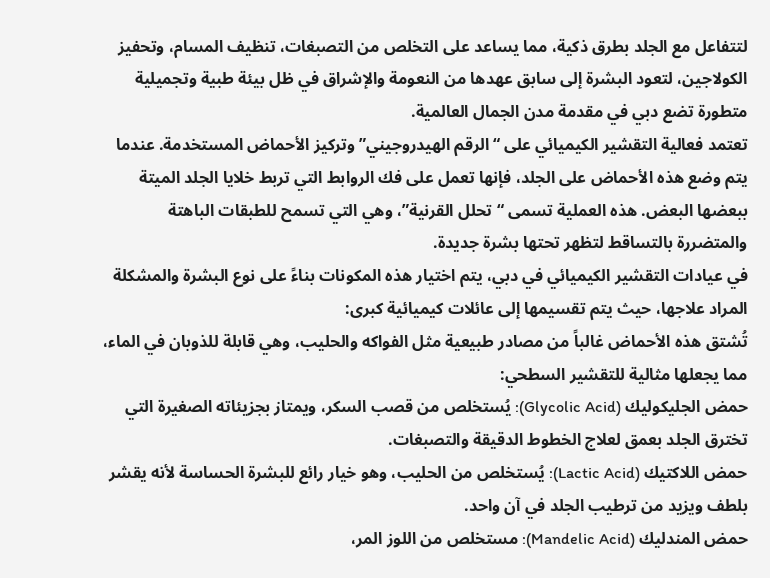لتتفاعل مع الجلد بطرق ذكية، مما يساعد على التخلص من التصبغات، تنظيف المسام، وتحفيز الكولاجين، لتعود البشرة إلى سابق عهدها من النعومة والإشراق في ظل بيئة طبية وتجميلية متطورة تضع دبي في مقدمة مدن الجمال العالمية.
تعتمد فعالية التقشير الكيميائي على “الرقم الهيدروجيني” وتركيز الأحماض المستخدمة. عندما يتم وضع هذه الأحماض على الجلد، فإنها تعمل على فك الروابط التي تربط خلايا الجلد الميتة ببعضها البعض. هذه العملية تسمى “تحلل القرنية”، وهي التي تسمح للطبقات الباهتة والمتضررة بالتساقط لتظهر تحتها بشرة جديدة.
في عيادات التقشير الكيميائي في دبي، يتم اختيار هذه المكونات بناءً على نوع البشرة والمشكلة المراد علاجها، حيث يتم تقسيمها إلى عائلات كيميائية كبرى:
تُشتق هذه الأحماض غالباً من مصادر طبيعية مثل الفواكه والحليب، وهي قابلة للذوبان في الماء، مما يجعلها مثالية للتقشير السطحي:
حمض الجليكوليك (Glycolic Acid): يُستخلص من قصب السكر، ويمتاز بجزيئاته الصغيرة التي تخترق الجلد بعمق لعلاج الخطوط الدقيقة والتصبغات.
حمض اللاكتيك (Lactic Acid): يُستخلص من الحليب، وهو خيار رائع للبشرة الحساسة لأنه يقشر بلطف ويزيد من ترطيب الجلد في آن واحد.
حمض المندليك (Mandelic Acid): مستخلص من اللوز المر،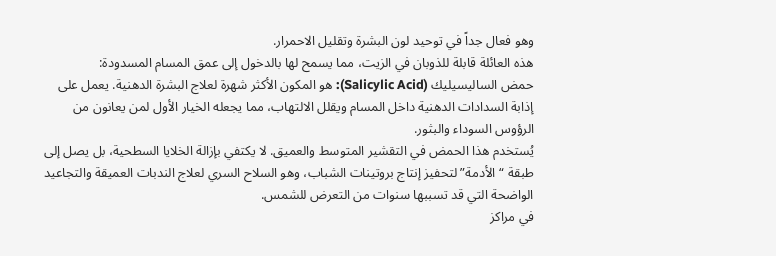وهو فعال جداً في توحيد لون البشرة وتقليل الاحمرار.
هذه العائلة قابلة للذوبان في الزيت، مما يسمح لها بالدخول إلى عمق المسام المسدودة:
حمض الساليسيليك (Salicylic Acid): هو المكون الأكثر شهرة لعلاج البشرة الدهنية. يعمل على إذابة السدادات الدهنية داخل المسام ويقلل الالتهاب، مما يجعله الخيار الأول لمن يعانون من الرؤوس السوداء والبثور.
يُستخدم هذا الحمض في التقشير المتوسط والعميق. لا يكتفي بإزالة الخلايا السطحية، بل يصل إلى طبقة “الأدمة” لتحفيز إنتاج بروتينات الشباب، وهو السلاح السري لعلاج الندبات العميقة والتجاعيد الواضحة التي قد تسببها سنوات من التعرض للشمس.
في مراكز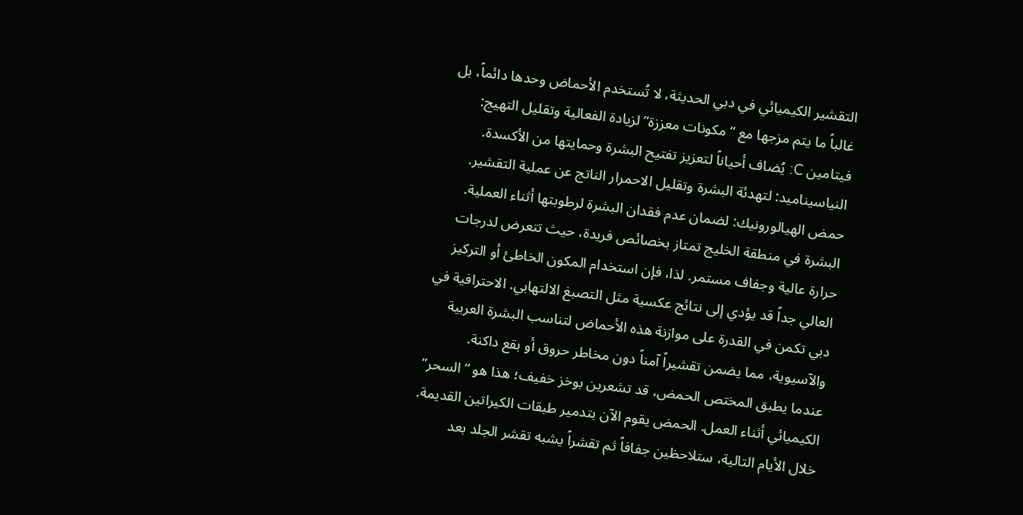التقشير الكيميائي في دبي الحديثة، لا تُستخدم الأحماض وحدها دائماً، بل غالباً ما يتم مزجها مع “مكونات معززة” لزيادة الفعالية وتقليل التهيج:
فيتامين C: يُضاف أحياناً لتعزيز تفتيح البشرة وحمايتها من الأكسدة.
النياسيناميد: لتهدئة البشرة وتقليل الاحمرار الناتج عن عملية التقشير.
حمض الهيالورونيك: لضمان عدم فقدان البشرة لرطوبتها أثناء العملية.
البشرة في منطقة الخليج تمتاز بخصائص فريدة، حيث تتعرض لدرجات حرارة عالية وجفاف مستمر. لذا، فإن استخدام المكون الخاطئ أو التركيز العالي جداً قد يؤدي إلى نتائج عكسية مثل التصبغ الالتهابي. الاحترافية في دبي تكمن في القدرة على موازنة هذه الأحماض لتناسب البشرة العربية والآسيوية، مما يضمن تقشيراً آمناً دون مخاطر حروق أو بقع داكنة.
عندما يطبق المختص الحمض، قد تشعرين بوخز خفيف؛ هذا هو “السحر” الكيميائي أثناء العمل. الحمض يقوم الآن بتدمير طبقات الكيراتين القديمة. خلال الأيام التالية، ستلاحظين جفافاً ثم تقشراً يشبه تقشر الجلد بعد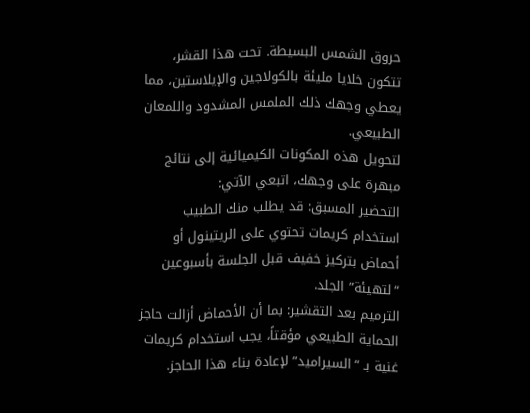حروق الشمس البسيطة. تحت هذا القشر، تتكون خلايا مليئة بالكولاجين والإيلاستين، مما يعطي وجهك ذلك الملمس المشدود واللمعان الطبيعي.
لتحويل هذه المكونات الكيميائية إلى نتائج مبهرة على وجهك، اتبعي الآتي:
التحضير المسبق: قد يطلب منك الطبيب استخدام كريمات تحتوي على الريتينول أو أحماض بتركيز خفيف قبل الجلسة بأسبوعين “لتهيئة” الجلد.
الترميم بعد التقشير: بما أن الأحماض أزالت حاجز الحماية الطبيعي مؤقتاً، يجب استخدام كريمات غنية بـ “السيراميد” لإعادة بناء هذا الحاجز.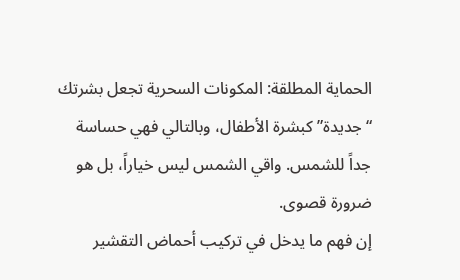الحماية المطلقة: المكونات السحرية تجعل بشرتك “جديدة” كبشرة الأطفال، وبالتالي فهي حساسة جداً للشمس. واقي الشمس ليس خياراً، بل هو ضرورة قصوى.
إن فهم ما يدخل في تركيب أحماض التقشير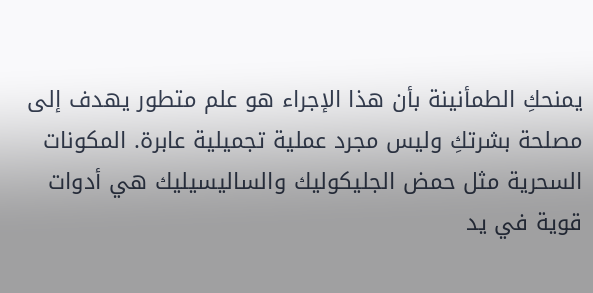يمنحكِ الطمأنينة بأن هذا الإجراء هو علم متطور يهدف إلى مصلحة بشرتكِ وليس مجرد عملية تجميلية عابرة. المكونات السحرية مثل حمض الجليكوليك والساليسيليك هي أدوات قوية في يد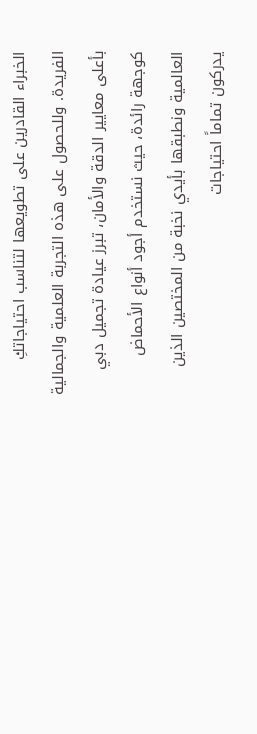الخبراء القادرين على تطويعها لتناسب احتياجاتكِ الفريدة. وللحصول على هذه التجربة العلمية والجمالية بأعلى معايير الدقة والأمان، تبرز عيادة تجميل دبي كوجهة رائدة، حيث نستخدم أجود أنواع الأحماض العالمية ونطبقها بأيدي نخبة من المختصين الذين يدركون تماماً احتياجات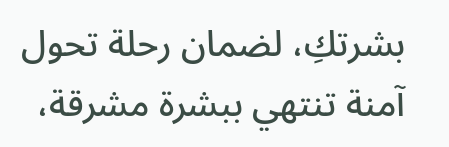بشرتكِ، لضمان رحلة تحول آمنة تنتهي ببشرة مشرقة،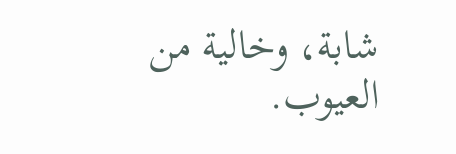شابة، وخالية من العيوب.